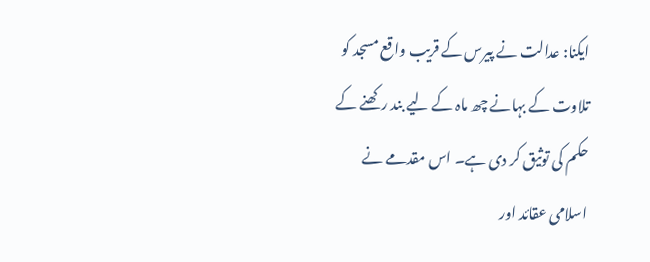ایکنا: عدالت نے پیرس کے قریب واقع مسجد کو تلاوت کے بہانے چھ ماہ کے لیے بند رکھنے کے حکم کی توثیق کر دی ہے۔ اس مقدمے نے اسلامی عقائد اور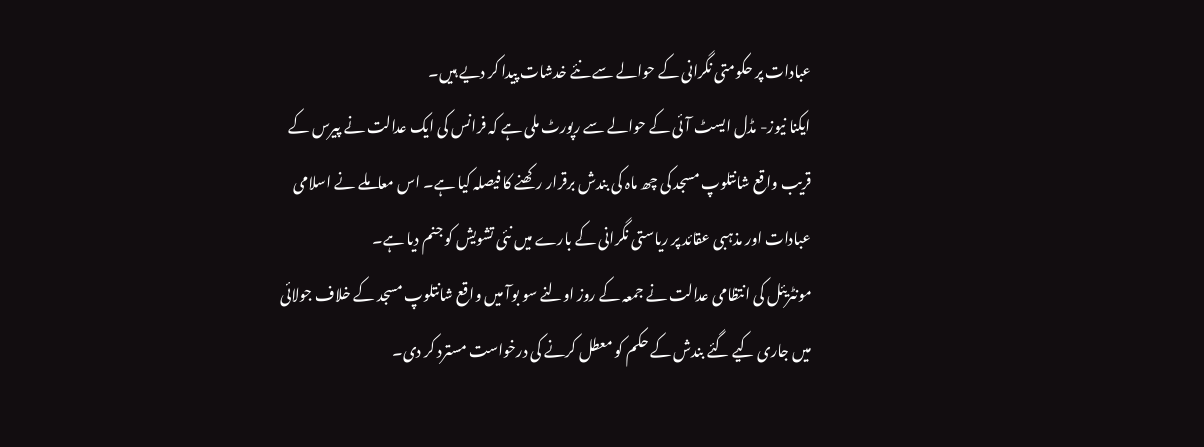عبادات پر حکومتی نگرانی کے حوالے سے نئے خدشات پیدا کر دیے ہیں۔
ایکنا نیوز- مڈل ایسٹ آئی کے حوالے سے رپورٹ ملی ہے کہ فرانس کی ایک عدالت نے پیرس کے قریب واقع شانتلوپ مسجد کی چھ ماہ کی بندش برقرار رکھنے کا فیصلہ کیا ہے۔ اس معاملے نے اسلامی عبادات اور مذہبی عقائد پر ریاستی نگرانی کے بارے میں نئی تشویش کو جنم دیا ہے۔
مونٹریئل کی انتظامی عدالت نے جمعہ کے روز اولنے سو بوآ میں واقع شانتلوپ مسجد کے خلاف جولائی میں جاری کیے گئے بندش کے حکم کو معطل کرنے کی درخواست مسترد کر دی۔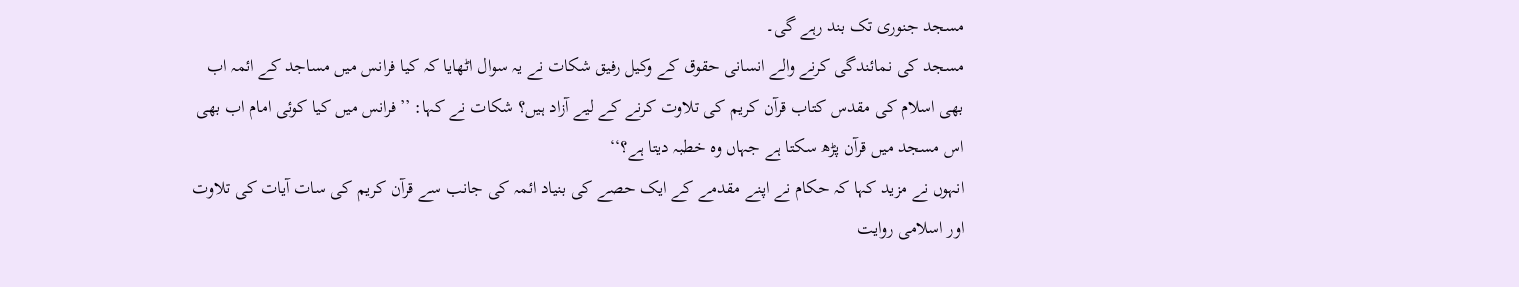مسجد جنوری تک بند رہے گی۔
مسجد کی نمائندگی کرنے والے انسانی حقوق کے وکیل رفیق شکات نے یہ سوال اٹھایا کہ کیا فرانس میں مساجد کے ائمہ اب بھی اسلام کی مقدس کتاب قرآن کریم کی تلاوت کرنے کے لیے آزاد ہیں؟ شکات نے کہا: ’’فرانس میں کیا کوئی امام اب بھی اس مسجد میں قرآن پڑھ سکتا ہے جہاں وہ خطبہ دیتا ہے؟‘‘
انہوں نے مزید کہا کہ حکام نے اپنے مقدمے کے ایک حصے کی بنیاد ائمہ کی جانب سے قرآن کریم کی سات آیات کی تلاوت اور اسلامی روایت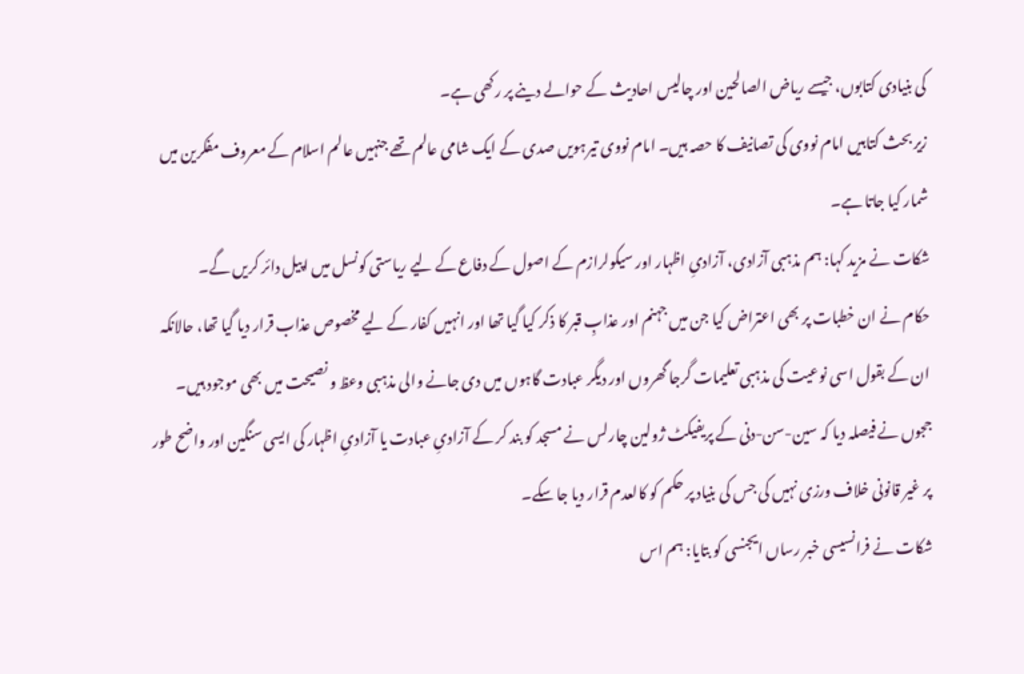کی بنیادی کتابوں، جیسے ریاض الصالحین اور چالیس احادیث کے حوالے دینے پر رکھی ہے۔
زیر بحث کتابیں امام نووی کی تصانیف کا حصہ ہیں۔ امام نووی تیرہویں صدی کے ایک شامی عالم تھے جنہیں عالم اسلام کے معروف مفکرین میں شمار کیا جاتا ہے۔
شکات نے مزید کہا: ہم مذہبی آزادی، آزادیِ اظہار اور سیکولرازم کے اصول کے دفاع کے لیے ریاستی کونسل میں اپیل دائر کریں گے۔
حکام نے ان خطبات پر بھی اعتراض کیا جن میں جہنم اور عذابِ قبر کا ذکر کیا گیا تھا اور انہیں کفار کے لیے مخصوص عذاب قرار دیا گیا تھا، حالانکہ ان کے بقول اسی نوعیت کی مذہبی تعلیمات گرجا گھروں اور دیگر عبادت گاہوں میں دی جانے والی مذہبی وعظ و نصیحت میں بھی موجود ہیں۔
ججوں نے فیصلہ دیا کہ سین-سن-دنی کے پریفیکٹ ژولین چارلس نے مسجد کو بند کر کے آزادیِ عبادت یا آزادیِ اظہار کی ایسی سنگین اور واضح طور پر غیر قانونی خلاف ورزی نہیں کی جس کی بنیاد پر حکم کو کالعدم قرار دیا جا سکے۔
شکات نے فرانسیسی خبر رساں ایجنسی کو بتایا: ہم اس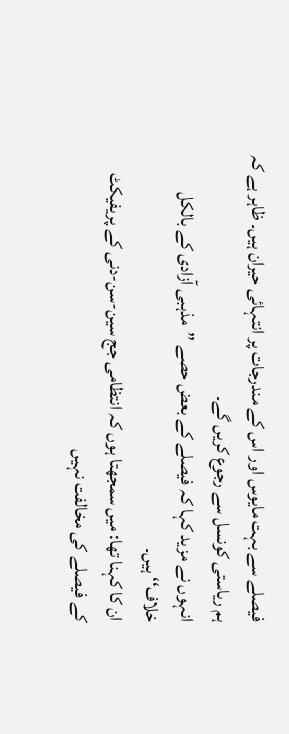فیصلے سے بہت مایوس اور اس کے مندرجات پر انتہائی حیران ہیں۔ ظاہر ہے کہ ہم ریاستی کونسل سے رجوع کریں گے۔
انہوں نے مزید کہا کہ فیصلے کے بعض حصے ’’مذہبی آزادی کے بالکل خلاف‘‘ ہیں۔
ان کا کہنا تھا: میں سمجھتا ہوں کہ انتظامی جج سین-سن-دنی کے پریفیکٹ کے فیصلے کی مخالفت نہیں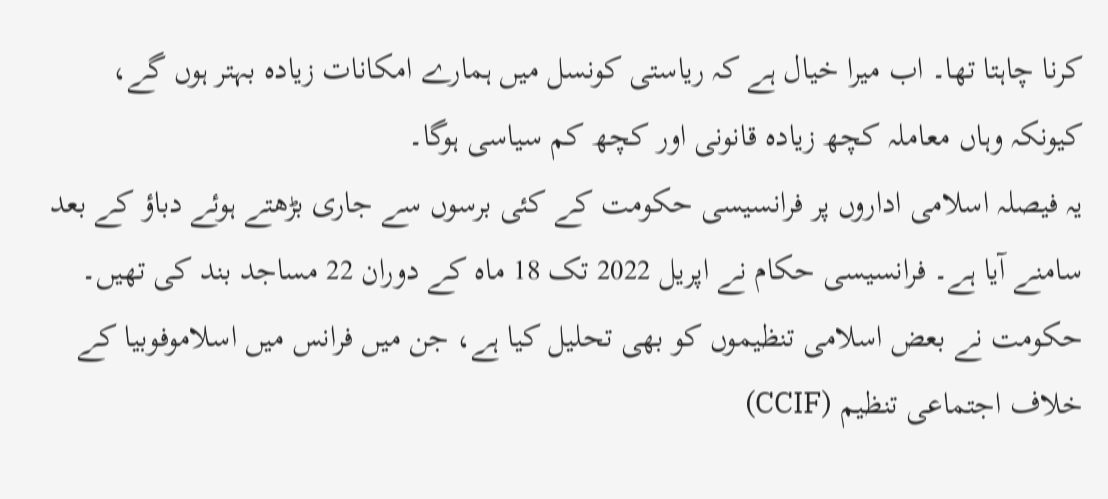کرنا چاہتا تھا۔ اب میرا خیال ہے کہ ریاستی کونسل میں ہمارے امکانات زیادہ بہتر ہوں گے، کیونکہ وہاں معاملہ کچھ زیادہ قانونی اور کچھ کم سیاسی ہوگا۔
یہ فیصلہ اسلامی اداروں پر فرانسیسی حکومت کے کئی برسوں سے جاری بڑھتے ہوئے دباؤ کے بعد سامنے آیا ہے۔ فرانسیسی حکام نے اپریل 2022 تک 18 ماہ کے دوران 22 مساجد بند کی تھیں۔
حکومت نے بعض اسلامی تنظیموں کو بھی تحلیل کیا ہے، جن میں فرانس میں اسلاموفوبیا کے خلاف اجتماعی تنظیم (CCIF)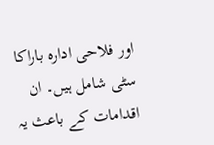اور فلاحی ادارہ باراکا سٹی شامل ہیں۔ ان اقدامات کے باعث یہ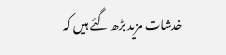خدشات مزید بڑھ گئے ہیں کہ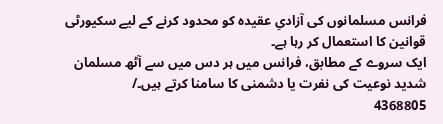فرانس مسلمانوں کی آزادیِ عقیدہ کو محدود کرنے کے لیے سکیورٹی قوانین کا استعمال کر رہا ہے۔
ایک سروے کے مطابق، فرانس میں ہر دس میں سے آٹھ مسلمان شدید نوعیت کی نفرت یا دشمنی کا سامنا کرتے ہیں۔/
4368805